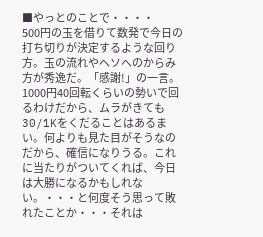■やっとのことで・・・・
500円の玉を借りて数発で今日の打ち切りが決定するような回り方。玉の流れやヘソへのからみ方が秀逸だ。「感謝!」の一言。1000円40回転くらいの勢いで回るわけだから、ムラがきても30/1Kをくだることはあるまい。何よりも見た目がそうなのだから、確信になりうる。これに当たりがついてくれば、今日は大勝になるかもしれない。・・・と何度そう思って敗れたことか・・・それは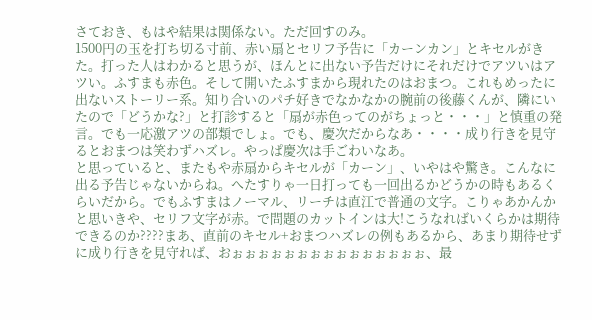さておき、もはや結果は関係ない。ただ回すのみ。
1500円の玉を打ち切る寸前、赤い扇とセリフ予告に「カーンカン」とキセルがきた。打った人はわかると思うが、ほんとに出ない予告だけにそれだけでアツいはアツい。ふすまも赤色。そして開いたふすまから現れたのはおまつ。これもめったに出ないストーリー系。知り合いのパチ好きでなかなかの腕前の後藤くんが、隣にいたので「どうかな?」と打診すると「扇が赤色ってのがちょっと・・・」と慎重の発言。でも一応激アツの部類でしょ。でも、慶次だからなあ・・・・成り行きを見守るとおまつは笑わずハズレ。やっぱ慶次は手ごわいなあ。
と思っていると、またもや赤扇からキセルが「カーン」、いやはや驚き。こんなに出る予告じゃないからね。へたすりゃ一日打っても一回出るかどうかの時もあるくらいだから。でもふすまはノーマル、リーチは直江で普通の文字。こりゃあかんかと思いきや、セリフ文字が赤。で問題のカットインは大!こうなればいくらかは期待できるのか????まあ、直前のキセル+おまつハズレの例もあるから、あまり期待せずに成り行きを見守れば、おぉぉぉぉぉぉぉぉぉぉぉぉぉぉぉ、最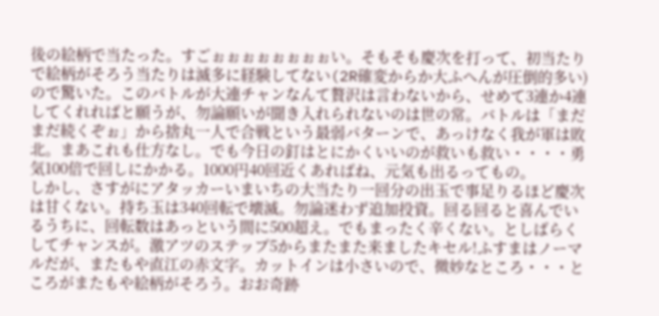後の絵柄で当たった。すごぉぉぉぉぉぉぉぉい。そもそも慶次を打って、初当たりで絵柄がそろう当たりは滅多に経験してない(2R確変からか大ふへんが圧倒的多い)ので驚いた。このバトルが大連チャンなんて贅沢は言わないから、せめて3連か4連してくれればと願うが、勿論願いが聞き入れられないのは世の常。バトルは「まだまだ続くぞぉ」から捨丸一人で合戦という最弱パターンで、あっけなく我が軍は敗北。まあこれも仕方なし。でも今日の釘はとにかくいいのが救いも救い・・・・勇気100倍で回しにかかる。1000円40回近くあればね、元気も出るってもの。
しかし、さすがにアタッカーいまいちの大当たり一回分の出玉で事足りるほど慶次は甘くない。持ち玉は340回転で壊滅。勿論迷わず追加投資。回る回ると喜んでいるうちに、回転数はあっという間に500超え。でもまったく辛くない。としばらくしてチャンスが。激アツのステップ5からまたまた来ましたキセル!ふすまはノーマルだが、またもや直江の赤文字。カットインは小さいので、微妙なところ・・・ところがまたもや絵柄がそろう。おお奇跡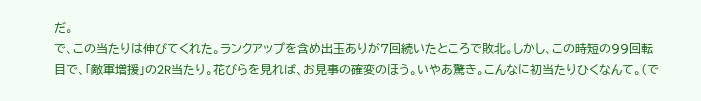だ。
で、この当たりは伸びてくれた。ランクアップを含め出玉ありが7回続いたところで敗北。しかし、この時短の99回転目で、「敵軍増援」の2R当たり。花びらを見れば、お見事の確変のほう。いやあ驚き。こんなに初当たりひくなんて。(で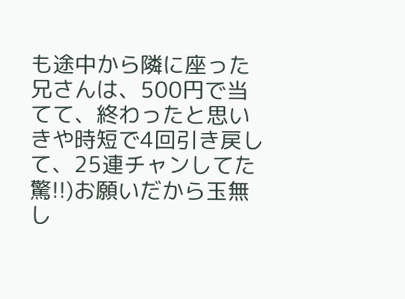も途中から隣に座った兄さんは、500円で当てて、終わったと思いきや時短で4回引き戻して、25連チャンしてた 驚!!)お願いだから玉無し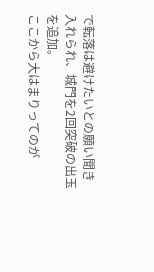で転落は避けたいとの願い聞き入れられ、城門を2回突破の出玉を追加。
ここから大はまりってのが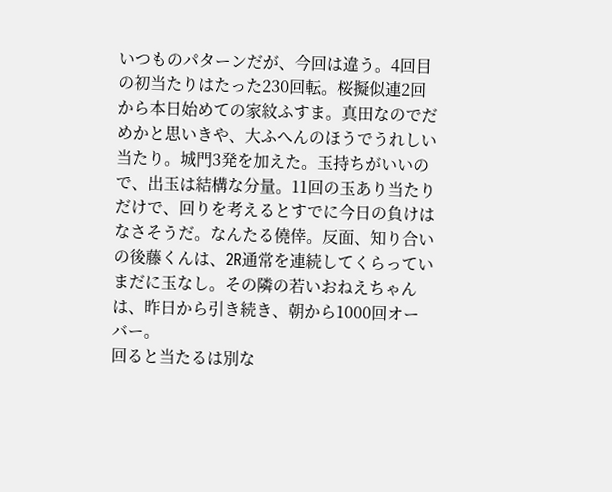いつものパターンだが、今回は違う。4回目の初当たりはたった230回転。桜擬似連2回から本日始めての家紋ふすま。真田なのでだめかと思いきや、大ふへんのほうでうれしい当たり。城門3発を加えた。玉持ちがいいので、出玉は結構な分量。11回の玉あり当たりだけで、回りを考えるとすでに今日の負けはなさそうだ。なんたる僥倖。反面、知り合いの後藤くんは、2R通常を連続してくらっていまだに玉なし。その隣の若いおねえちゃんは、昨日から引き続き、朝から1000回オーバー。
回ると当たるは別な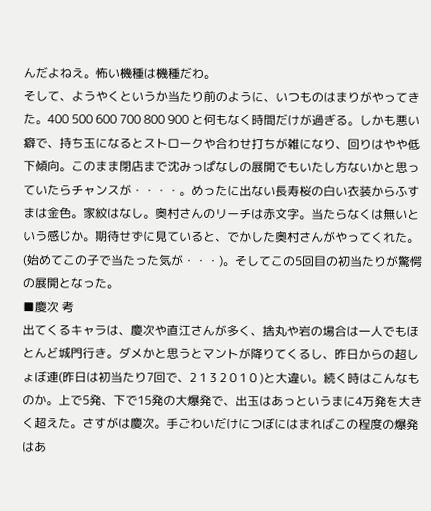んだよねえ。怖い機種は機種だわ。
そして、ようやくというか当たり前のように、いつものはまりがやってきた。400 500 600 700 800 900 と何もなく時間だけが過ぎる。しかも悪い癖で、持ち玉になるとストロークや合わせ打ちが雑になり、回りはやや低下傾向。このまま閉店まで沈みっぱなしの展開でもいたし方ないかと思っていたらチャンスが・・・・。めったに出ない長寿桜の白い衣装からふすまは金色。家紋はなし。奥村さんのリーチは赤文字。当たらなくは無いという感じか。期待せずに見ていると、でかした奥村さんがやってくれた。(始めてこの子で当たった気が・・・)。そしてこの5回目の初当たりが驚愕の展開となった。
■慶次 考
出てくるキャラは、慶次や直江さんが多く、捨丸や岩の場合は一人でもほとんど城門行き。ダメかと思うとマントが降りてくるし、昨日からの超しょぼ連(昨日は初当たり7回で、2 1 3 2 0 1 0 )と大違い。続く時はこんなものか。上で5発、下で15発の大爆発で、出玉はあっというまに4万発を大きく超えた。さすがは慶次。手ごわいだけにつぼにはまればこの程度の爆発はあ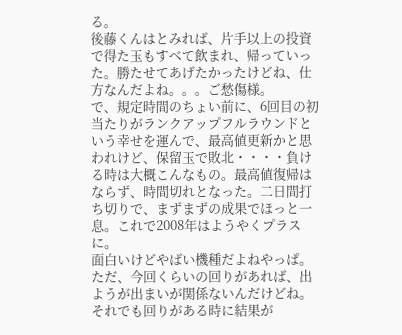る。
後藤くんはとみれば、片手以上の投資で得た玉もすべて飲まれ、帰っていった。勝たせてあげたかったけどね、仕方なんだよね。。。ご愁傷様。
で、規定時間のちょい前に、6回目の初当たりがランクアップフルラウンドという幸せを運んで、最高値更新かと思われけど、保留玉で敗北・・・・負ける時は大概こんなもの。最高値復帰はならず、時間切れとなった。二日間打ち切りで、まずまずの成果でほっと一息。これで2008年はようやくプラスに。
面白いけどやばい機種だよねやっぱ。ただ、今回くらいの回りがあれば、出ようが出まいが関係ないんだけどね。それでも回りがある時に結果が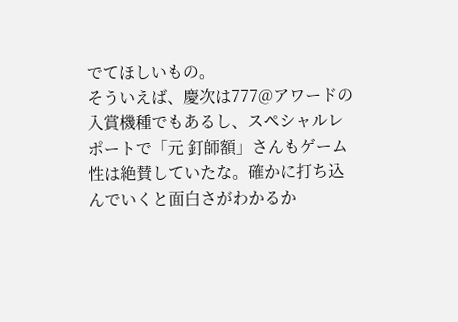でてほしいもの。
そういえば、慶次は777@アワードの入賞機種でもあるし、スペシャルレポートで「元 釘師額」さんもゲーム性は絶賛していたな。確かに打ち込んでいくと面白さがわかるか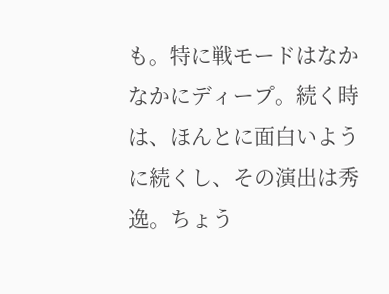も。特に戦モードはなかなかにディープ。続く時は、ほんとに面白いように続くし、その演出は秀逸。ちょう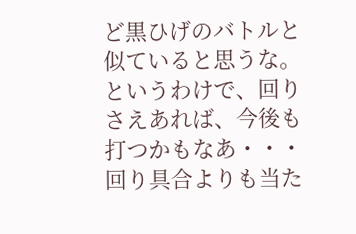ど黒ひげのバトルと似ていると思うな。
というわけで、回りさえあれば、今後も打つかもなあ・・・回り具合よりも当た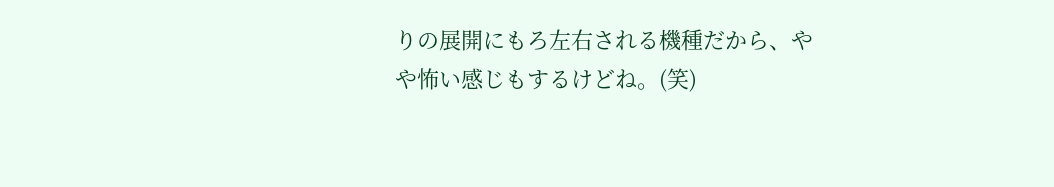りの展開にもろ左右される機種だから、やや怖い感じもするけどね。(笑)